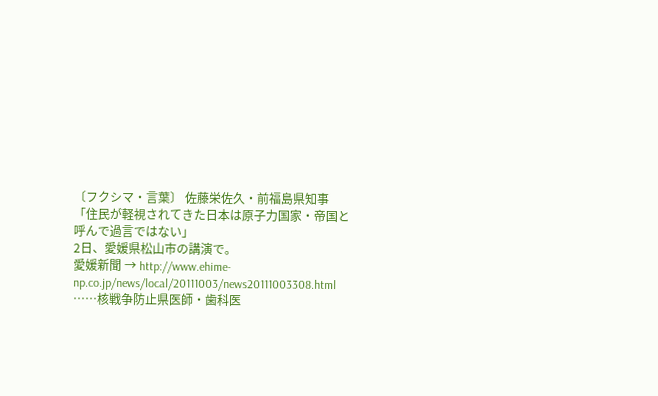〔フクシマ・言葉〕 佐藤栄佐久・前福島県知事 「住民が軽視されてきた日本は原子力国家・帝国と呼んで過言ではない」
2日、愛媛県松山市の講演で。
愛媛新聞 → http://www.ehime-np.co.jp/news/local/20111003/news20111003308.html
……核戦争防止県医師・歯科医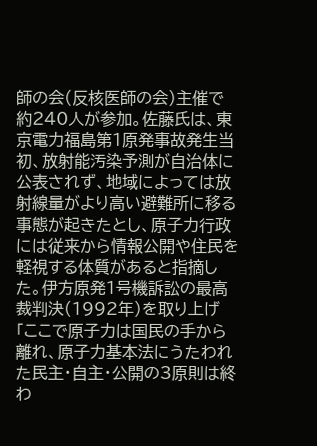師の会(反核医師の会)主催で約240人が参加。佐藤氏は、東京電力福島第1原発事故発生当初、放射能汚染予測が自治体に公表されず、地域によっては放射線量がより高い避難所に移る事態が起きたとし、原子力行政には従来から情報公開や住民を軽視する体質があると指摘した。伊方原発1号機訴訟の最高裁判決(1992年)を取り上げ「ここで原子力は国民の手から離れ、原子力基本法にうたわれた民主・自主・公開の3原則は終わ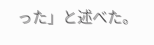った」と述べた。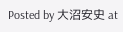Posted by 大沼安史 at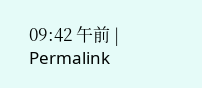09:42 午前 | Permalink